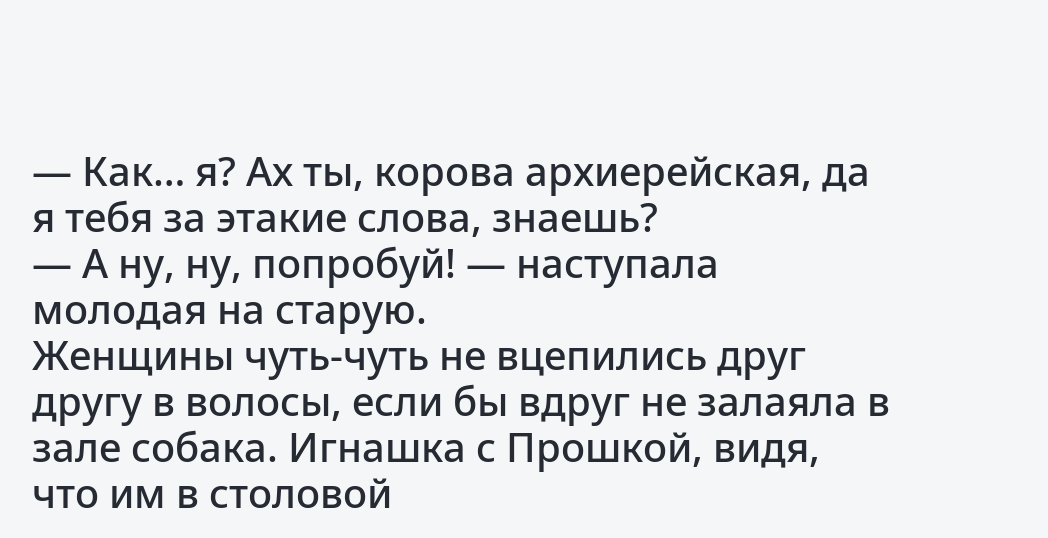— Как… я? Ах ты, корова архиерейская, да я тебя за этакие слова, знаешь?
— А ну, ну, попробуй! — наступала молодая на старую.
Женщины чуть-чуть не вцепились друг другу в волосы, если бы вдруг не залаяла в зале собака. Игнашка с Прошкой, видя, что им в столовой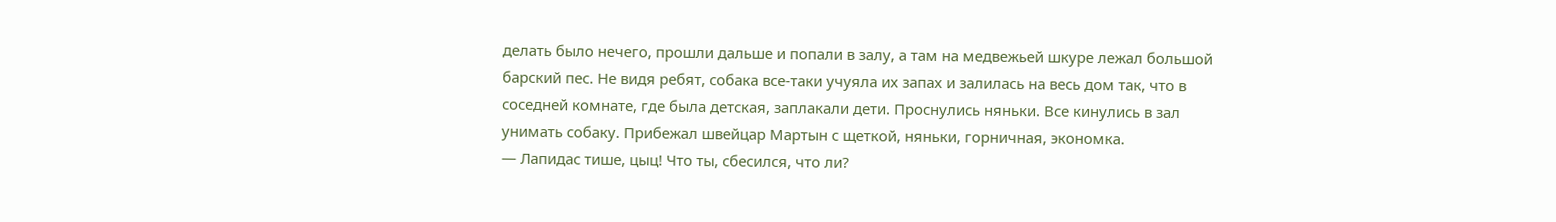делать было нечего, прошли дальше и попали в залу, а там на медвежьей шкуре лежал большой барский пес. Не видя ребят, собака все-таки учуяла их запах и залилась на весь дом так, что в соседней комнате, где была детская, заплакали дети. Проснулись няньки. Все кинулись в зал унимать собаку. Прибежал швейцар Мартын с щеткой, няньки, горничная, экономка.
— Лапидас тише, цыц! Что ты, сбесился, что ли?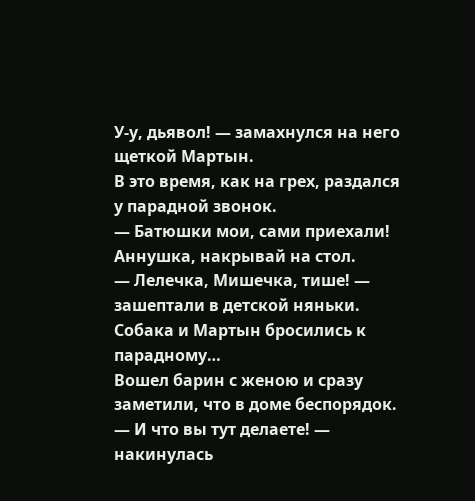У-у, дьявол! — замахнулся на него щеткой Мартын.
В это время, как на грех, раздался у парадной звонок.
— Батюшки мои, сами приехали! Аннушка, накрывай на стол.
— Лелечка, Мишечка, тише! — зашептали в детской няньки.
Собака и Мартын бросились к парадному…
Вошел барин с женою и сразу заметили, что в доме беспорядок.
— И что вы тут делаете! — накинулась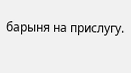барыня на прислугу.